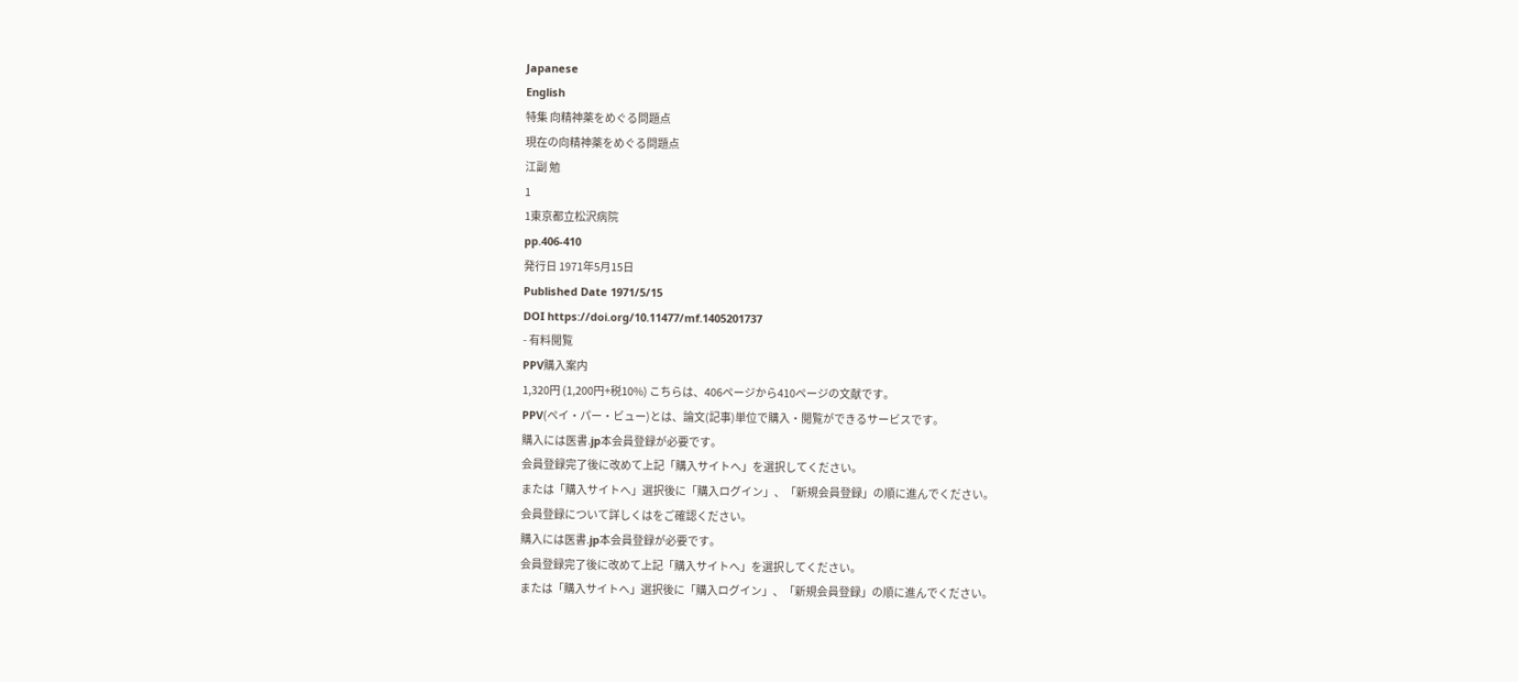Japanese
English
特集 向精神薬をめぐる問題点
現在の向精神薬をめぐる問題点
江副 勉
1
1東京都立松沢病院
pp.406-410
発行日 1971年5月15日
Published Date 1971/5/15
DOI https://doi.org/10.11477/mf.1405201737
- 有料閲覧
PPV購入案内
1,320円 (1,200円+税10%) こちらは、406ページから410ページの文献です。
PPV(ペイ・パー・ビュー)とは、論文(記事)単位で購入・閲覧ができるサービスです。
購入には医書.jp本会員登録が必要です。
会員登録完了後に改めて上記「購入サイトへ」を選択してください。
または「購入サイトへ」選択後に「購入ログイン」、「新規会員登録」の順に進んでください。
会員登録について詳しくはをご確認ください。
購入には医書.jp本会員登録が必要です。
会員登録完了後に改めて上記「購入サイトへ」を選択してください。
または「購入サイトへ」選択後に「購入ログイン」、「新規会員登録」の順に進んでください。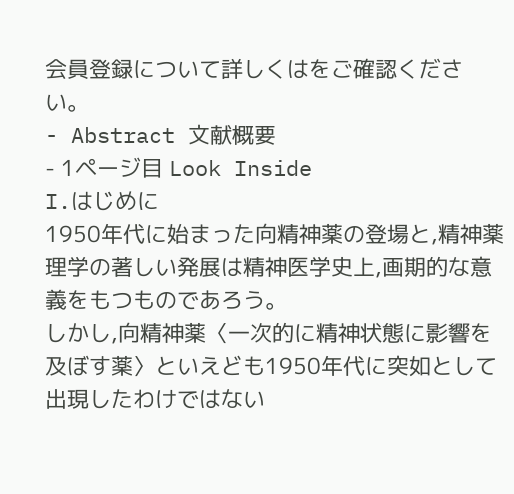会員登録について詳しくはをご確認ください。
- Abstract 文献概要
- 1ページ目 Look Inside
I.はじめに
1950年代に始まった向精神薬の登場と,精神薬理学の著しい発展は精神医学史上,画期的な意義をもつものであろう。
しかし,向精神薬〈一次的に精神状態に影響を及ぼす薬〉といえども1950年代に突如として出現したわけではない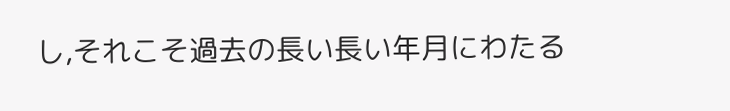し,それこそ過去の長い長い年月にわたる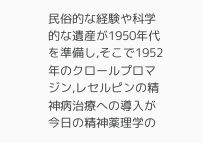民俗的な経験や科学的な遺産が1950年代を準備し,そこで1952年のクロールプロマジン,レセルピンの精神病治療への導入が今日の精神薬理学の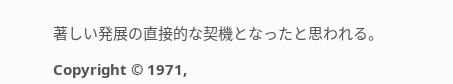著しい発展の直接的な契機となったと思われる。

Copyright © 1971,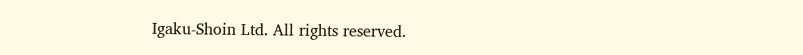Igaku-Shoin Ltd. All rights reserved.